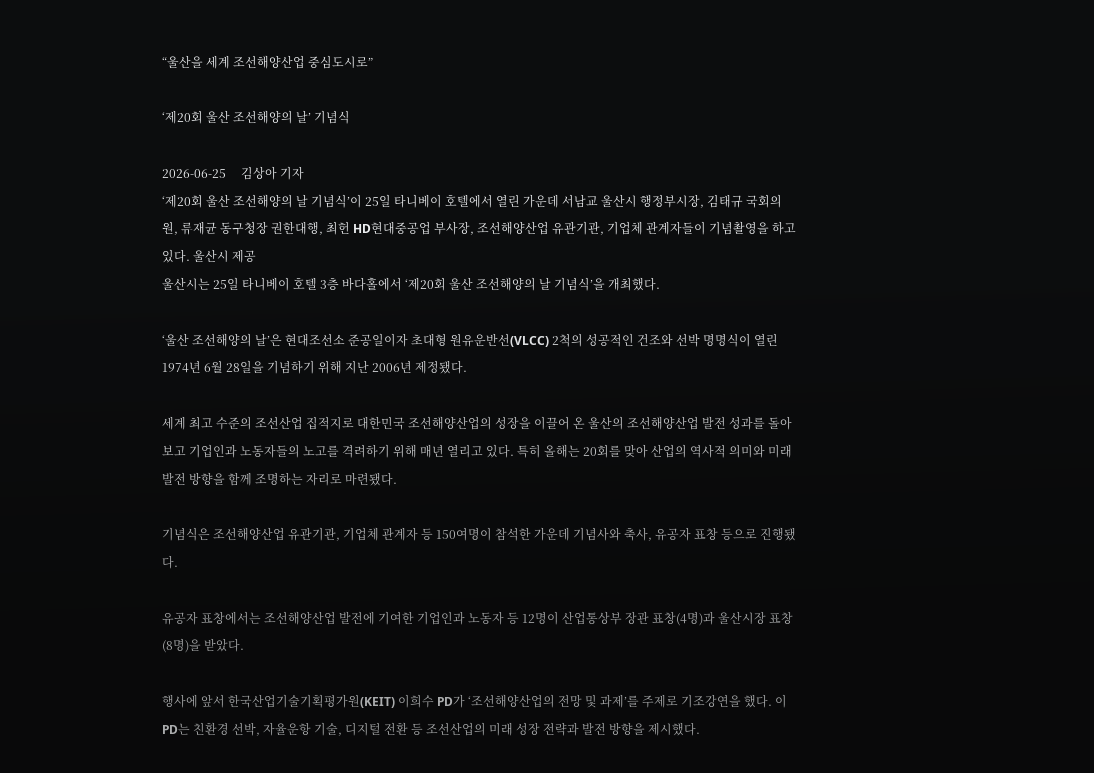“울산을 세계 조선해양산업 중심도시로”

‘제20회 울산 조선해양의 날’ 기념식

2026-06-25     김상아 기자
‘제20회 울산 조선해양의 날 기념식’이 25일 타니베이 호텔에서 열린 가운데 서남교 울산시 행정부시장, 김태규 국회의원, 류재균 동구청장 권한대행, 최헌 HD현대중공업 부사장, 조선해양산업 유관기관, 기업체 관계자들이 기념촬영을 하고 있다. 울산시 제공
울산시는 25일 타니베이 호텔 3층 바다홀에서 ‘제20회 울산 조선해양의 날 기념식’을 개최했다.

‘울산 조선해양의 날’은 현대조선소 준공일이자 초대형 원유운반선(VLCC) 2척의 성공적인 건조와 선박 명명식이 열린 1974년 6월 28일을 기념하기 위해 지난 2006년 제정됐다.

세계 최고 수준의 조선산업 집적지로 대한민국 조선해양산업의 성장을 이끌어 온 울산의 조선해양산업 발전 성과를 돌아보고 기업인과 노동자들의 노고를 격려하기 위해 매년 열리고 있다. 특히 올해는 20회를 맞아 산업의 역사적 의미와 미래 발전 방향을 함께 조명하는 자리로 마련됐다.

기념식은 조선해양산업 유관기관, 기업체 관계자 등 150여명이 참석한 가운데 기념사와 축사, 유공자 표창 등으로 진행됐다.

유공자 표창에서는 조선해양산업 발전에 기여한 기업인과 노동자 등 12명이 산업통상부 장관 표창(4명)과 울산시장 표창(8명)을 받았다.

행사에 앞서 한국산업기술기획평가원(KEIT) 이희수 PD가 ‘조선해양산업의 전망 및 과제’를 주제로 기조강연을 했다. 이 PD는 친환경 선박, 자율운항 기술, 디지털 전환 등 조선산업의 미래 성장 전략과 발전 방향을 제시했다.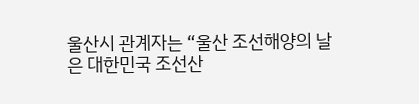울산시 관계자는 “울산 조선해양의 날은 대한민국 조선산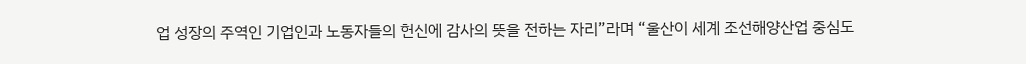업 성장의 주역인 기업인과 노동자들의 헌신에 감사의 뜻을 전하는 자리”라며 “울산이 세계 조선해양산업 중심도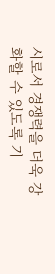시로서 경쟁력을 더욱 강화할 수 있도록 기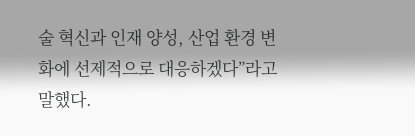술 혁신과 인재 양성, 산업 환경 변화에 선제적으로 대응하겠다”라고 말했다.